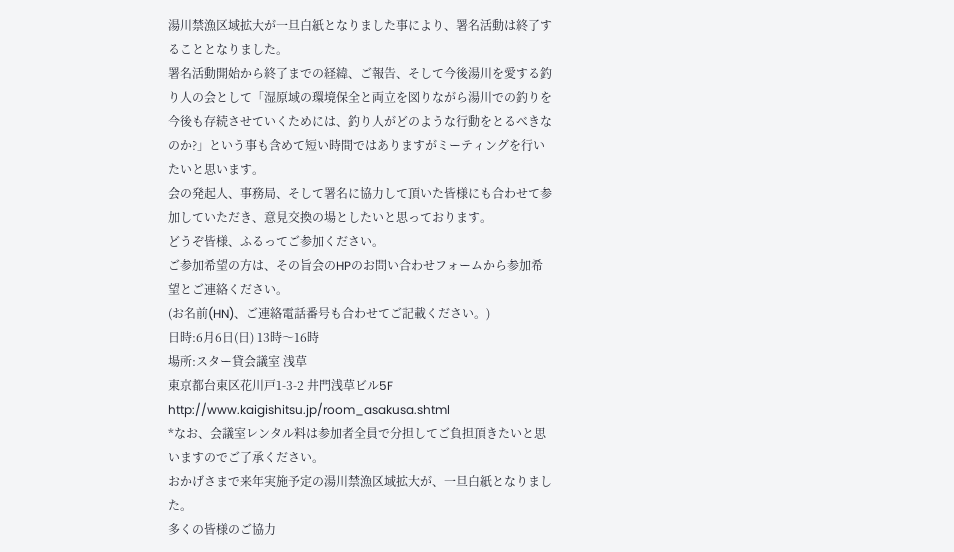湯川禁漁区域拡大が一旦白紙となりました事により、署名活動は終了することとなりました。
署名活動開始から終了までの経緯、ご報告、そして今後湯川を愛する釣り人の会として「湿原域の環境保全と両立を図りながら湯川での釣りを今後も存続させていくためには、釣り人がどのような行動をとるべきなのか?」という事も含めて短い時間ではありますがミーティングを行いたいと思います。
会の発起人、事務局、そして署名に協力して頂いた皆様にも合わせて参加していただき、意見交換の場としたいと思っております。
どうぞ皆様、ふるってご参加ください。
ご参加希望の方は、その旨会のHPのお問い合わせフォームから参加希望とご連絡ください。
(お名前(HN)、ご連絡電話番号も合わせてご記載ください。)
日時:6月6日(日) 13時〜16時
場所:スター貸会議室 浅草
東京都台東区花川戸1-3-2 井門浅草ビル5F
http://www.kaigishitsu.jp/room_asakusa.shtml
*なお、会議室レンタル料は参加者全員で分担してご負担頂きたいと思いますのでご了承ください。
おかげさまで来年実施予定の湯川禁漁区域拡大が、一旦白紙となりました。
多くの皆様のご協力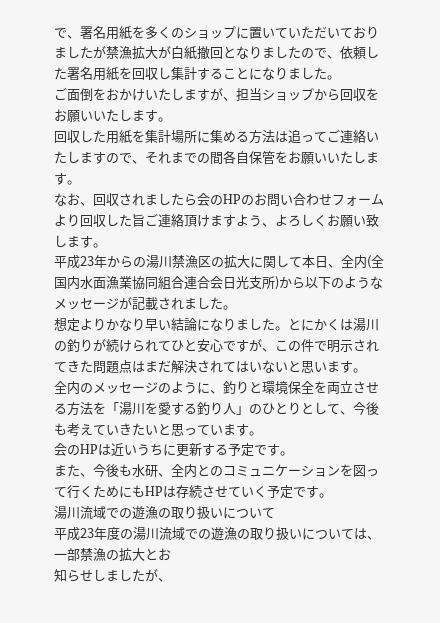で、署名用紙を多くのショップに置いていただいておりましたが禁漁拡大が白紙撤回となりましたので、依頼した署名用紙を回収し集計することになりました。
ご面倒をおかけいたしますが、担当ショップから回収をお願いいたします。
回収した用紙を集計場所に集める方法は追ってご連絡いたしますので、それまでの間各自保管をお願いいたします。
なお、回収されましたら会のHPのお問い合わせフォームより回収した旨ご連絡頂けますよう、よろしくお願い致します。
平成23年からの湯川禁漁区の拡大に関して本日、全内(全国内水面漁業協同組合連合会日光支所)から以下のようなメッセージが記載されました。
想定よりかなり早い結論になりました。とにかくは湯川の釣りが続けられてひと安心ですが、この件で明示されてきた問題点はまだ解決されてはいないと思います。
全内のメッセージのように、釣りと環境保全を両立させる方法を「湯川を愛する釣り人」のひとりとして、今後も考えていきたいと思っています。
会のHPは近いうちに更新する予定です。
また、今後も水研、全内とのコミュニケーションを図って行くためにもHPは存続させていく予定です。
湯川流域での遊漁の取り扱いについて
平成23年度の湯川流域での遊漁の取り扱いについては、一部禁漁の拡大とお
知らせしましたが、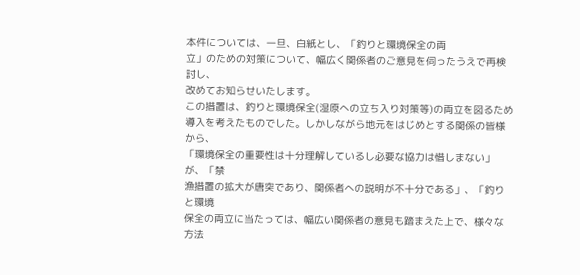本件については、一旦、白紙とし、「釣りと環境保全の両
立」のための対策について、幅広く関係者のご意見を伺ったうえで再検討し、
改めてお知らせいたします。
この措置は、釣りと環境保全(湿原への立ち入り対策等)の両立を図るため
導入を考えたものでした。しかしながら地元をはじめとする関係の皆様から、
「環境保全の重要性は十分理解しているし必要な協力は惜しまない」が、「禁
漁措置の拡大が唐突であり、関係者への説明が不十分である」、「釣りと環境
保全の両立に当たっては、幅広い関係者の意見も踏まえた上で、様々な方法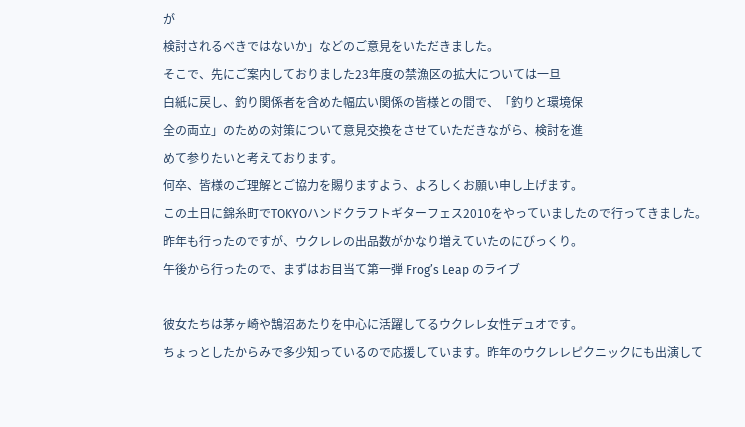が
検討されるべきではないか」などのご意見をいただきました。
そこで、先にご案内しておりました23年度の禁漁区の拡大については一旦
白紙に戻し、釣り関係者を含めた幅広い関係の皆様との間で、「釣りと環境保
全の両立」のための対策について意見交換をさせていただきながら、検討を進
めて参りたいと考えております。
何卒、皆様のご理解とご協力を賜りますよう、よろしくお願い申し上げます。
この土日に錦糸町でTOKYOハンドクラフトギターフェス2010をやっていましたので行ってきました。
昨年も行ったのですが、ウクレレの出品数がかなり増えていたのにびっくり。
午後から行ったので、まずはお目当て第一弾 Frog’s Leap のライブ

彼女たちは茅ヶ崎や鵠沼あたりを中心に活躍してるウクレレ女性デュオです。
ちょっとしたからみで多少知っているので応援しています。昨年のウクレレピクニックにも出演して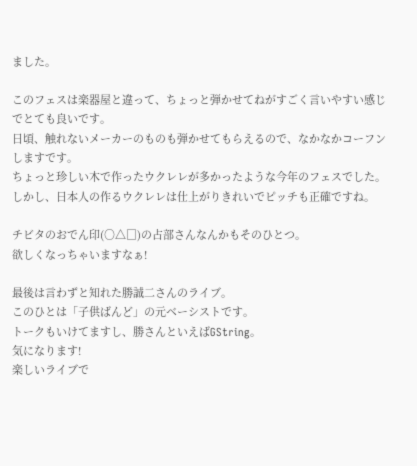ました。

このフェスは楽器屋と違って、ちょっと弾かせてねがすごく言いやすい感じでとても良いです。
日頃、触れないメーカーのものも弾かせてもらえるので、なかなかコーフンしますです。
ちょっと珍しい木で作ったウクレレが多かったような今年のフェスでした。しかし、日本人の作るウクレレは仕上がりきれいでピッチも正確ですね。

チビタのおでん印(○△□)の占部さんなんかもそのひとつ。
欲しくなっちゃいますなぁ!

最後は言わずと知れた勝誠二さんのライブ。
このひとは「子供ばんど」の元ベーシストです。
トークもいけてますし、勝さんといえばGString。
気になります!
楽しいライブで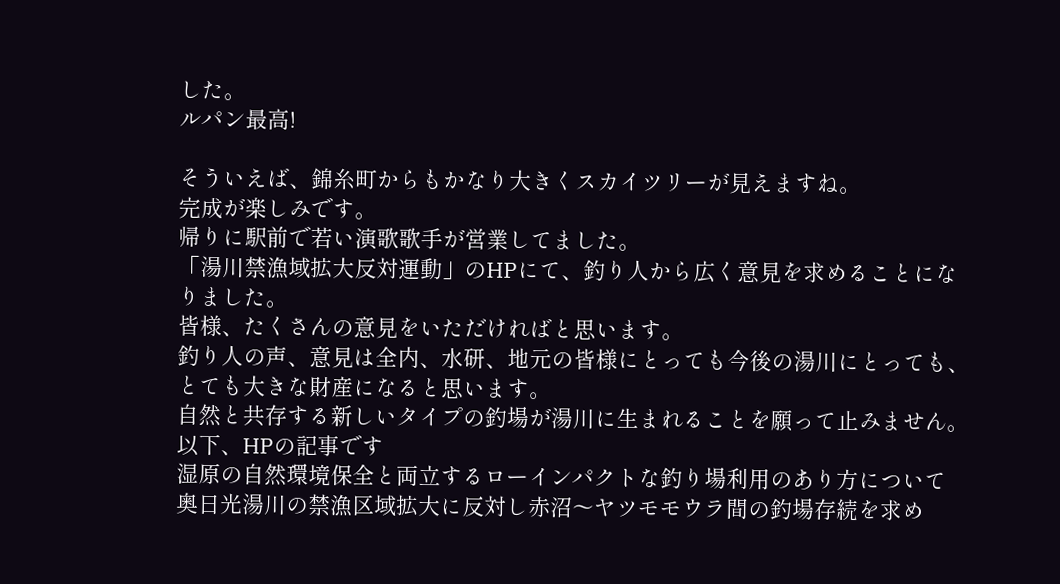した。
ルパン最高!

そういえば、錦糸町からもかなり大きくスカイツリーが見えますね。
完成が楽しみです。
帰りに駅前で若い演歌歌手が営業してました。
「湯川禁漁域拡大反対運動」のHPにて、釣り人から広く意見を求めることになりました。
皆様、たくさんの意見をいただければと思います。
釣り人の声、意見は全内、水研、地元の皆様にとっても今後の湯川にとっても、とても大きな財産になると思います。
自然と共存する新しいタイプの釣場が湯川に生まれることを願って止みません。
以下、HPの記事です
湿原の自然環境保全と両立するローインパクトな釣り場利用のあり方について
奥日光湯川の禁漁区域拡大に反対し赤沼〜ヤツモモウラ間の釣場存続を求め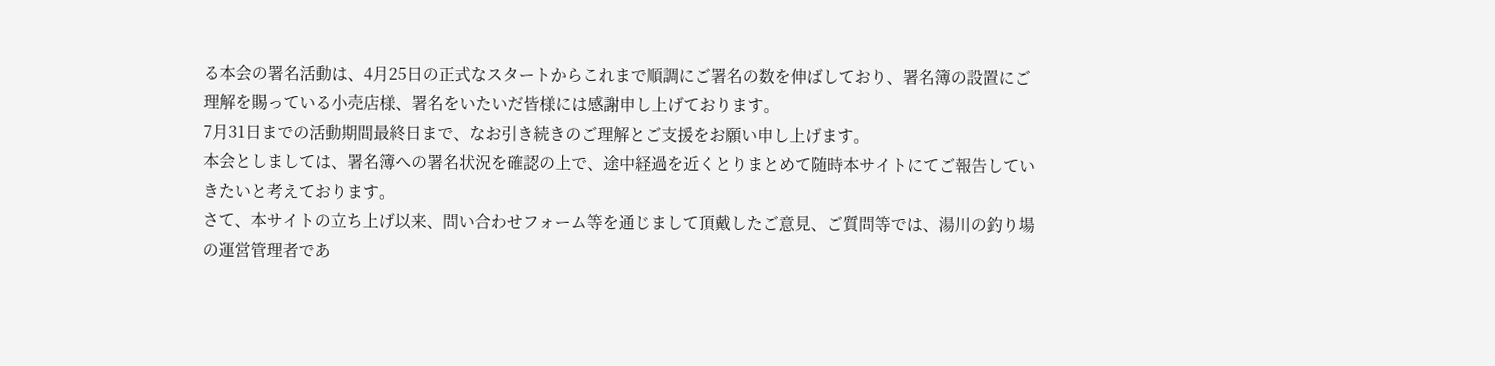る本会の署名活動は、4月25日の正式なスタートからこれまで順調にご署名の数を伸ばしており、署名簿の設置にご理解を賜っている小売店様、署名をいたいだ皆様には感謝申し上げております。
7月31日までの活動期間最終日まで、なお引き続きのご理解とご支援をお願い申し上げます。
本会としましては、署名簿への署名状況を確認の上で、途中経過を近くとりまとめて随時本サイトにてご報告していきたいと考えております。
さて、本サイトの立ち上げ以来、問い合わせフォーム等を通じまして頂戴したご意見、ご質問等では、湯川の釣り場の運営管理者であ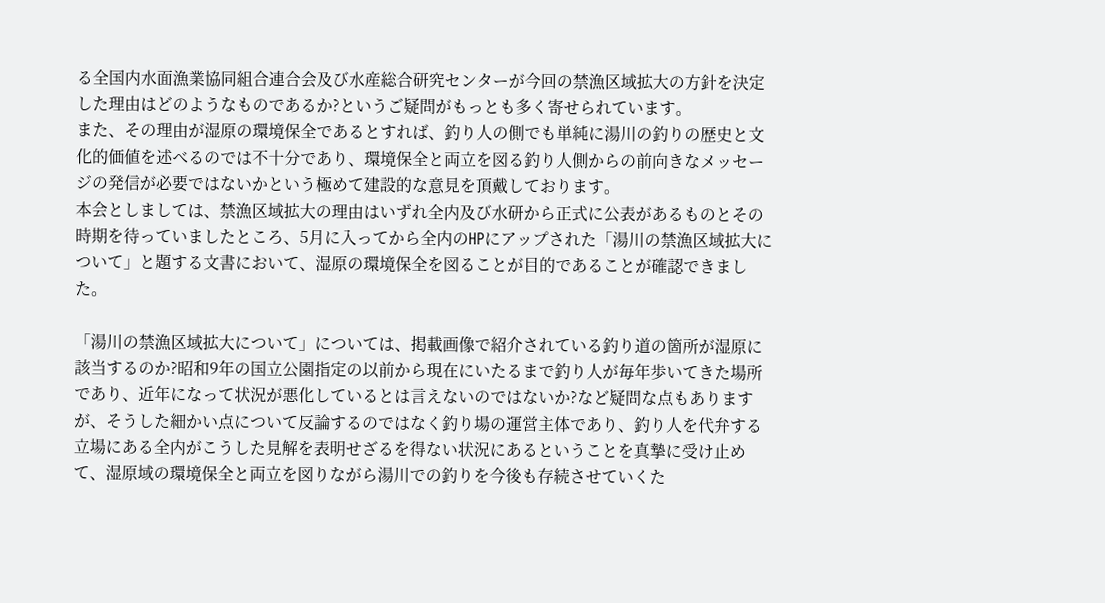る全国内水面漁業協同組合連合会及び水産総合研究センターが今回の禁漁区域拡大の方針を決定した理由はどのようなものであるか?というご疑問がもっとも多く寄せられています。
また、その理由が湿原の環境保全であるとすれば、釣り人の側でも単純に湯川の釣りの歴史と文化的価値を述べるのでは不十分であり、環境保全と両立を図る釣り人側からの前向きなメッセージの発信が必要ではないかという極めて建設的な意見を頂戴しております。
本会としましては、禁漁区域拡大の理由はいずれ全内及び水研から正式に公表があるものとその時期を待っていましたところ、5月に入ってから全内のHPにアップされた「湯川の禁漁区域拡大について」と題する文書において、湿原の環境保全を図ることが目的であることが確認できました。

「湯川の禁漁区域拡大について」については、掲載画像で紹介されている釣り道の箇所が湿原に該当するのか?昭和9年の国立公園指定の以前から現在にいたるまで釣り人が毎年歩いてきた場所であり、近年になって状況が悪化しているとは言えないのではないか?など疑問な点もありますが、そうした細かい点について反論するのではなく釣り場の運営主体であり、釣り人を代弁する立場にある全内がこうした見解を表明せざるを得ない状況にあるということを真摯に受け止めて、湿原域の環境保全と両立を図りながら湯川での釣りを今後も存続させていくた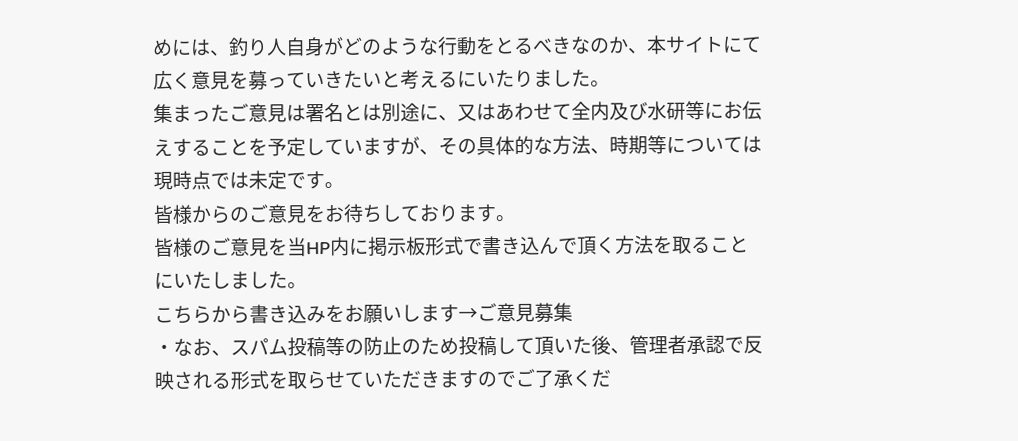めには、釣り人自身がどのような行動をとるべきなのか、本サイトにて広く意見を募っていきたいと考えるにいたりました。
集まったご意見は署名とは別途に、又はあわせて全内及び水研等にお伝えすることを予定していますが、その具体的な方法、時期等については現時点では未定です。
皆様からのご意見をお待ちしております。
皆様のご意見を当HP内に掲示板形式で書き込んで頂く方法を取ることにいたしました。
こちらから書き込みをお願いします→ご意見募集
・なお、スパム投稿等の防止のため投稿して頂いた後、管理者承認で反映される形式を取らせていただきますのでご了承くだ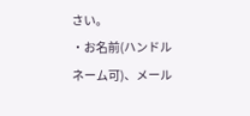さい。
・お名前(ハンドルネーム可)、メール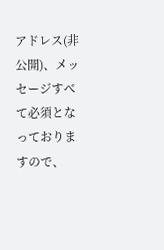アドレス(非公開)、メッセージすべて必須となっておりますので、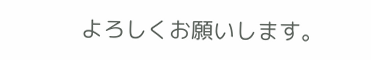よろしくお願いします。